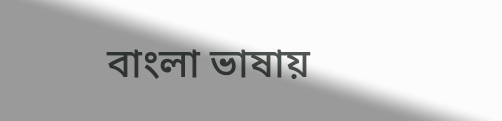বাংলা ভাষায়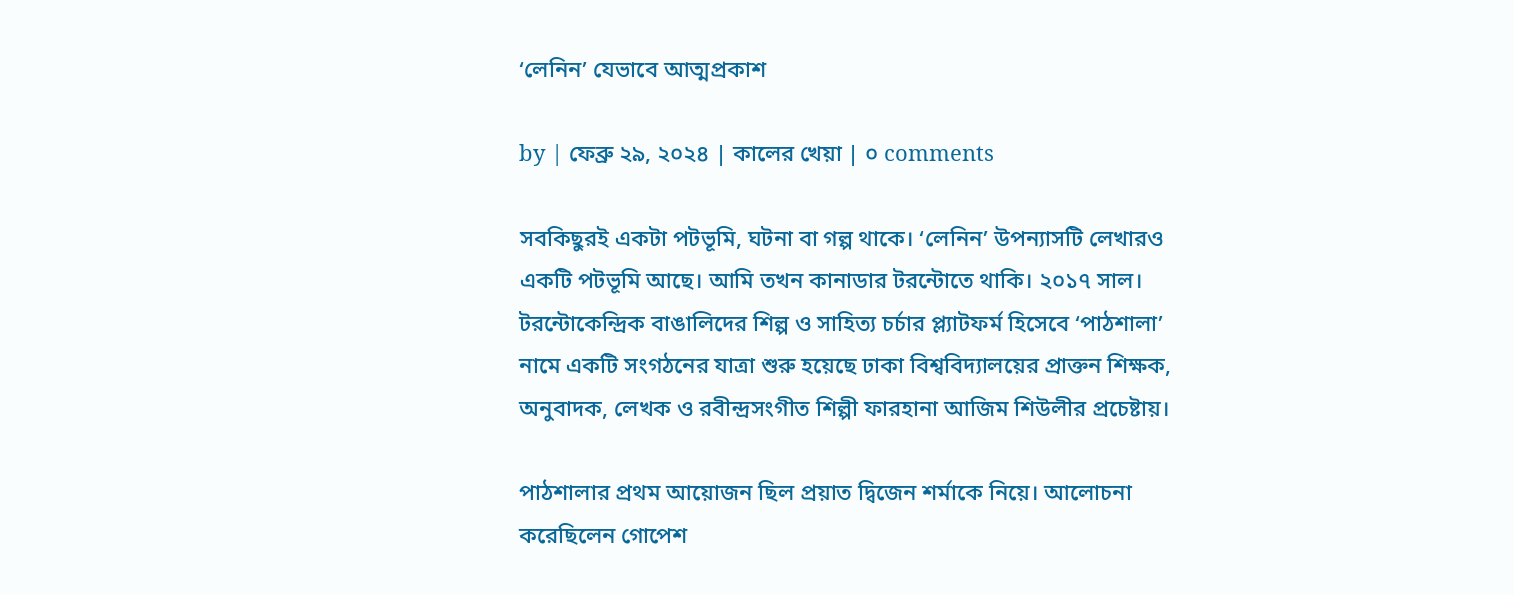‘লেনিন’ যেভাবে আত্মপ্রকাশ

by | ফেব্রু ২৯, ২০২৪ | কালের খেয়া | ০ comments

সবকিছুরই একটা পটভূমি, ঘটনা বা গল্প থাকে। ‘লেনিন’ উপন্যাসটি লেখারও একটি পটভূমি আছে। আমি তখন কানাডার টরন্টোতে থাকি। ২০১৭ সাল। টরন্টোকেন্দ্রিক বাঙালিদের শিল্প ও সাহিত্য চর্চার প্ল্যাটফর্ম হিসেবে ‘পাঠশালা’ নামে একটি সংগঠনের যাত্রা শুরু হয়েছে ঢাকা বিশ্ববিদ্যালয়ের প্রাক্তন শিক্ষক, অনুবাদক, লেখক ও রবীন্দ্রসংগীত শিল্পী ফারহানা আজিম শিউলীর প্রচেষ্টায়।

পাঠশালার প্রথম আয়োজন ছিল প্রয়াত দ্বিজেন শর্মাকে নিয়ে। আলোচনা করেছিলেন গোপেশ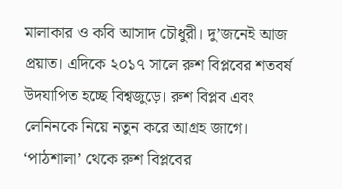মালাকার ও কবি আসাদ চৌধুরী। দু’জনেই আজ প্রয়াত। এদিকে ২০১৭ সালে রুশ বিপ্লবের শতবর্ষ উদযাপিত হচ্ছে বিশ্বজুড়ে। রুশ বিপ্লব এবং লেনিনকে নিয়ে নতুন করে আগ্রহ জাগে। ‘পাঠশালা’ থেকে রুশ বিপ্লবের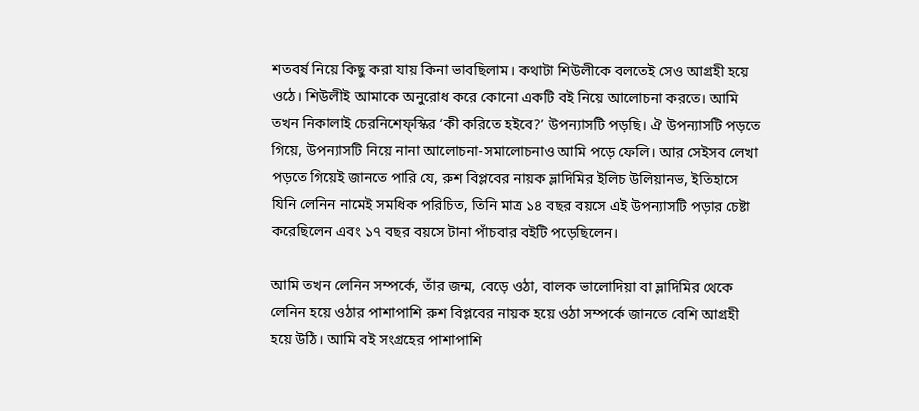শতবর্ষ নিয়ে কিছু করা যায় কিনা ভাবছিলাম। কথাটা শিউলীকে বলতেই সেও আগ্রহী হয়ে ওঠে। শিউলীই আমাকে অনুরোধ করে কোনো একটি বই নিয়ে আলোচনা করতে। আমি তখন নিকালাই চেরনিশেফ্স্কির ‘কী করিতে হইবে?’ উপন্যাসটি পড়ছি। ঐ উপন্যাসটি পড়তে গিয়ে, উপন্যাসটি নিয়ে নানা আলোচনা-সমালোচনাও আমি পড়ে ফেলি। আর সেইসব লেখা পড়তে গিয়েই জানতে পারি যে, রুশ বিপ্লবের নায়ক ভ্লাদিমির ইলিচ উলিয়ানভ, ইতিহাসে যিনি লেনিন নামেই সমধিক পরিচিত, তিনি মাত্র ১৪ বছর বয়সে এই উপন্যাসটি পড়ার চেষ্টা করেছিলেন এবং ১৭ বছর বয়সে টানা পাঁচবার বইটি পড়েছিলেন।

আমি তখন লেনিন সম্পর্কে, তাঁর জন্ম, বেড়ে ওঠা, বালক ভালোদিয়া বা ভ্লাদিমির থেকে লেনিন হয়ে ওঠার পাশাপাশি রুশ বিপ্লবের নায়ক হয়ে ওঠা সম্পর্কে জানতে বেশি আগ্রহী হয়ে উঠি। আমি বই সংগ্রহের পাশাপাশি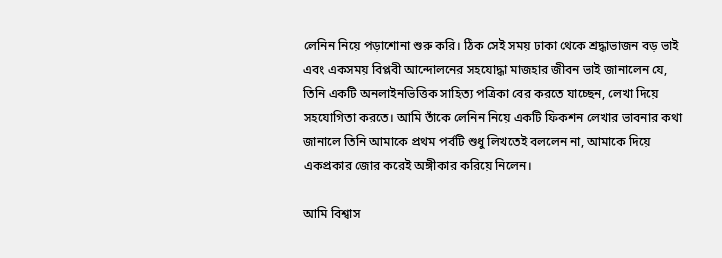লেনিন নিয়ে পড়াশোনা শুরু করি। ঠিক সেই সময় ঢাকা থেকে শ্রদ্ধাভাজন বড় ভাই এবং একসময় বিপ্লবী আন্দোলনের সহযোদ্ধা মাজহার জীবন ভাই জানালেন যে, তিনি একটি অনলাইনভিত্তিক সাহিত্য পত্রিকা বের করতে যাচ্ছেন, লেখা দিয়ে সহযোগিতা করতে। আমি তাঁকে লেনিন নিয়ে একটি ফিকশন লেখার ভাবনার কথা জানালে তিনি আমাকে প্রথম পর্বটি শুধু লিখতেই বললেন না, আমাকে দিয়ে একপ্রকার জোর করেই অঙ্গীকার করিয়ে নিলেন।

আমি বিশ্বাস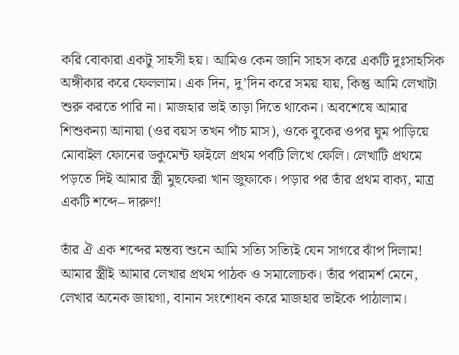করি বোকারা একটু সাহসী হয়। আমিও কেন জানি সাহস করে একটি দুঃসাহসিক অঙ্গীকার করে ফেললাম। এক দিন, দু’দিন করে সময় যায়, কিন্তু আমি লেখাটা শুরু করতে পারি না। মাজহার ভাই তাড়া দিতে থাকেন। অবশেষে আমার শিশুকন্যা আনায়া (ওর বয়স তখন পাঁচ মাস), ওকে বুকের ওপর ঘুম পাড়িয়ে মোবাইল ফোনের ডকুমেন্ট ফাইলে প্রথম পর্বটি লিখে ফেলি। লেখাটি প্রথমে পড়তে দিই আমার স্ত্রী মুছফেরা খান জুফাকে। পড়ার পর তাঁর প্রথম বাক্য, মাত্র একটি শব্দে– দারুণ!

তাঁর ঐ এক শব্দের মন্তব্য শুনে আমি সত্যি সত্যিই যেন সাগরে ঝাঁপ দিলাম! আমার স্ত্রীই আমার লেখার প্রথম পাঠক ও সমালোচক। তাঁর পরামর্শ মেনে, লেখার অনেক জায়গা, বানান সংশোধন করে মাজহার ভাইকে পাঠালাম।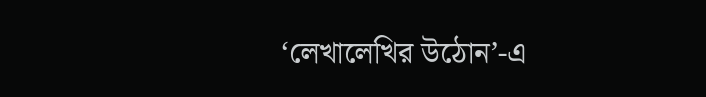‘লেখালেখির উঠোন’-এ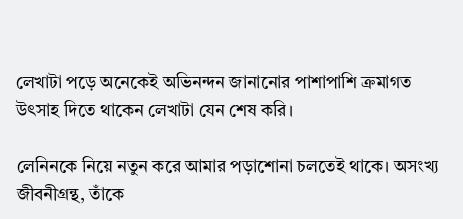লেখাটা পড়ে অনেকেই অভিনন্দন জানানোর পাশাপাশি ক্রমাগত উৎসাহ দিতে থাকেন লেখাটা যেন শেষ করি।

লেনিনকে নিয়ে নতুন করে আমার পড়াশোনা চলতেই থাকে। অসংখ্য জীবনীগ্রন্থ, তাঁকে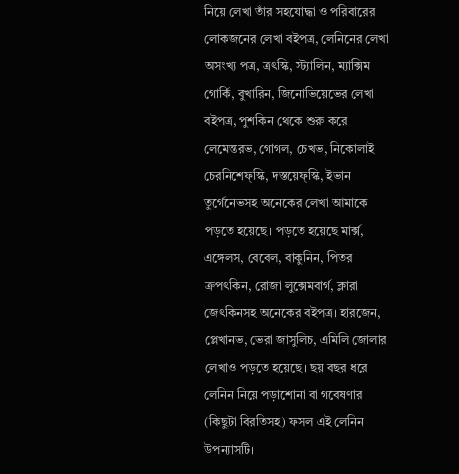নিয়ে লেখা তাঁর সহযোদ্ধা ও পরিবারের লোকজনের লেখা বইপত্র, লেনিনের লেখা অসংখ্য পত্র, ত্রৎস্কি, স্ট্যালিন, ম্যাক্সিম গোর্কি, বুখারিন, জিনোভিয়েভের লেখা বইপত্র, পুশকিন থেকে শুরু করে লেমেন্তরভ, গোগল, চেখভ, নিকোলাই চেরনিশেফ্স্কি, দস্তয়েফ্স্কি, ইভান তুর্গেনেভসহ অনেকের লেখা আমাকে পড়তে হয়েছে। পড়তে হয়েছে মার্ক্স, এঙ্গেলস, বেবেল, বাকুনিন, পিতর ক্রপৎকিন, রোজা লুক্সেমবার্গ, ক্লারা জেৎকিনসহ অনেকের বইপত্র। হারজেন, প্লেখানভ, ভেরা জাসুলিচ, এমিলি জোলার লেখাও পড়তে হয়েছে। ছয় বছর ধরে লেনিন নিয়ে পড়াশোনা বা গবেষণার (কিছুটা বিরতিসহ) ফসল এই লেনিন উপন্যাসটি।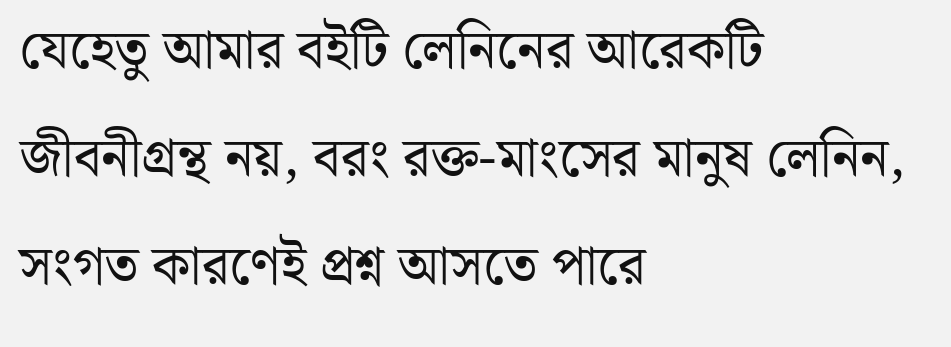যেহেতু আমার বইটি লেনিনের আরেকটি জীবনীগ্রন্থ নয়, বরং রক্ত-মাংসের মানুষ লেনিন, সংগত কারণেই প্রশ্ন আসতে পারে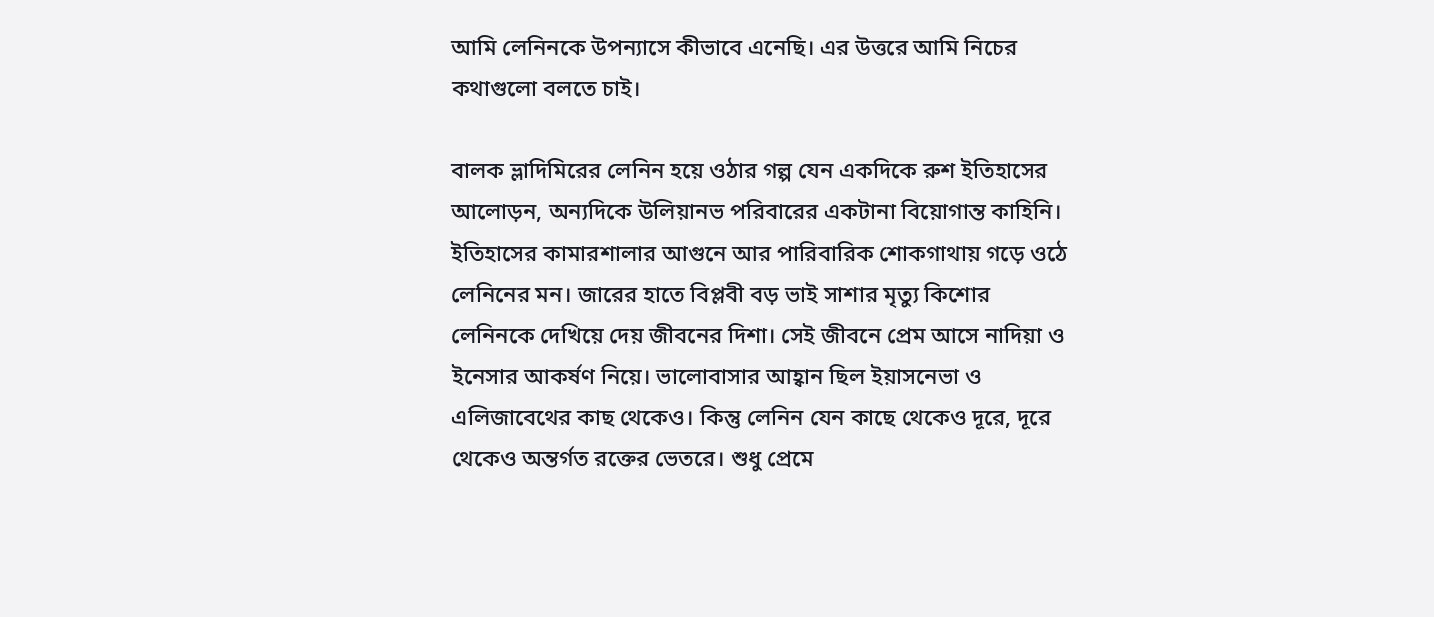আমি লেনিনকে উপন্যাসে কীভাবে এনেছি। এর উত্তরে আমি নিচের কথাগুলো বলতে চাই।

বালক ভ্লাদিমিরের লেনিন হয়ে ওঠার গল্প যেন একদিকে রুশ ইতিহাসের আলোড়ন, অন্যদিকে উলিয়ানভ পরিবারের একটানা বিয়োগান্ত কাহিনি। ইতিহাসের কামারশালার আগুনে আর পারিবারিক শোকগাথায় গড়ে ওঠে লেনিনের মন। জারের হাতে বিপ্লবী বড় ভাই সাশার মৃত্যু কিশোর লেনিনকে দেখিয়ে দেয় জীবনের দিশা। সেই জীবনে প্রেম আসে নাদিয়া ও ইনেসার আকর্ষণ নিয়ে। ভালোবাসার আহ্বান ছিল ইয়াসনেভা ও এলিজাবেথের কাছ থেকেও। কিন্তু লেনিন যেন কাছে থেকেও দূরে, দূরে থেকেও অন্তর্গত রক্তের ভেতরে। শুধু প্রেমে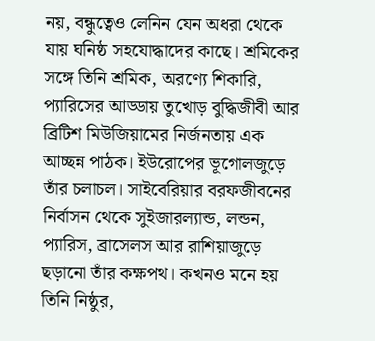নয়, বন্ধুত্বেও লেনিন যেন অধরা থেকে যায় ঘনিষ্ঠ সহযোদ্ধাদের কাছে। শ্রমিকের সঙ্গে তিনি শ্রমিক, অরণ্যে শিকারি, প্যারিসের আড্ডায় তুখোড় বুদ্ধিজীবী আর ব্রিটিশ মিউজিয়ামের নির্জনতায় এক আচ্ছন্ন পাঠক। ইউরোপের ভূগোলজুড়ে তাঁর চলাচল। সাইবেরিয়ার বরফজীবনের নির্বাসন থেকে সুইজারল্যান্ড, লন্ডন, প্যারিস, ব্রাসেলস আর রাশিয়াজুড়ে ছড়ানো তাঁর কক্ষপথ। কখনও মনে হয় তিনি নিষ্ঠুর,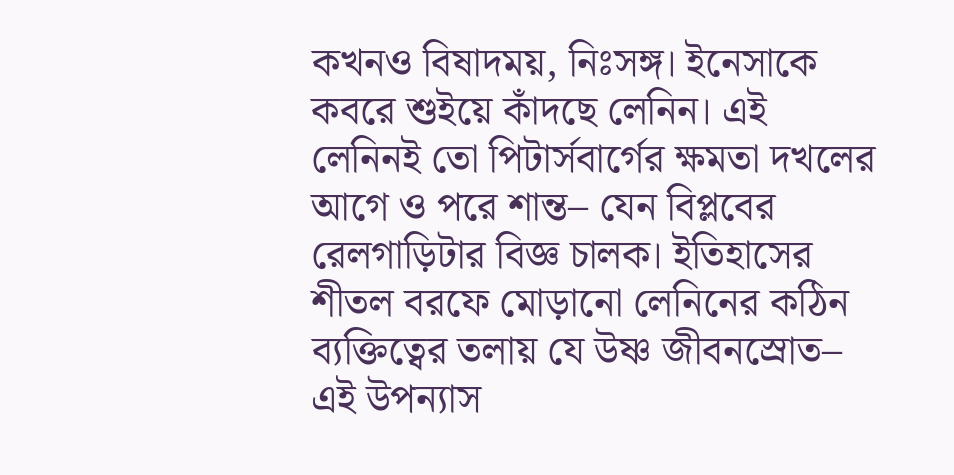কখনও বিষাদময়, নিঃসঙ্গ। ইনেসাকে কবরে শুইয়ে কাঁদছে লেনিন। এই লেনিনই তো পিটার্সবার্গের ক্ষমতা দখলের আগে ও পরে শান্ত– যেন বিপ্লবের রেলগাড়িটার বিজ্ঞ চালক। ইতিহাসের শীতল বরফে মোড়ানো লেনিনের কঠিন ব্যক্তিত্বের তলায় যে উষ্ণ জীবনস্রোত– এই উপন্যাস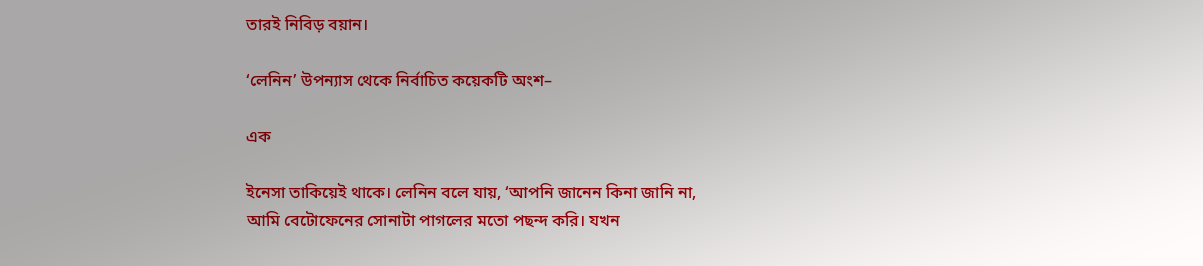তারই নিবিড় বয়ান।

‘লেনিন’ উপন্যাস থেকে নির্বাচিত কয়েকটি অংশ–

এক

ইনেসা তাকিয়েই থাকে। লেনিন বলে যায়, ‘আপনি জানেন কিনা জানি না, আমি বেটোফেনের সোনাটা পাগলের মতো পছন্দ করি। যখন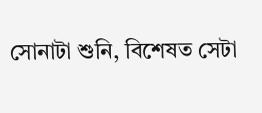সোনাটা শুনি, বিশেষত সেটা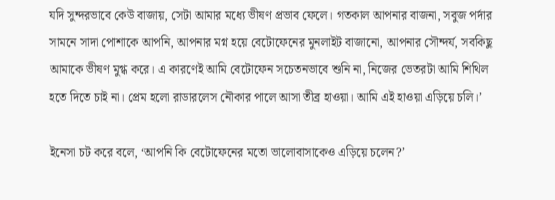যদি সুন্দরভাবে কেউ বাজায়, সেটা আমার মধ্যে ভীষণ প্রভাব ফেলে। গতকাল আপনার বাজনা, সবুজ পর্দার সামনে সাদা পোশাকে আপনি, আপনার মগ্ন হয়ে বেটোফেনের মুনলাইট বাজানো, আপনার সৌন্দর্য, সবকিছু আমাকে ভীষণ মুগ্ধ করে। এ কারণেই আমি বেটোফেন সচেতনভাবে শুনি না, নিজের ভেতরটা আমি শিথিল হতে দিতে চাই না। প্রেম হলো রাডারলেস নৌকার পালে আসা তীব্র হাওয়া। আমি এই হাওয়া এড়িয়ে চলি।’

ইনেসা চট করে বলে, ‘আপনি কি বেটোফেনের মতো ভালোবাসাকেও এড়িয়ে চলেন?’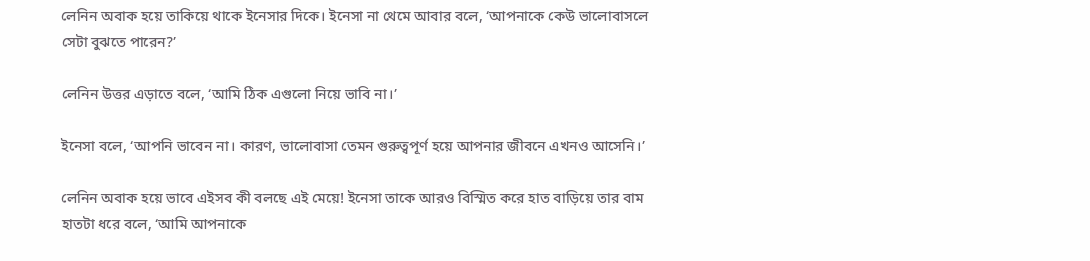লেনিন অবাক হয়ে তাকিয়ে থাকে ইনেসার দিকে। ইনেসা না থেমে আবার বলে, ‘আপনাকে কেউ ভালোবাসলে সেটা বুঝতে পারেন?’

লেনিন উত্তর এড়াতে বলে, ‘আমি ঠিক এগুলো নিয়ে ভাবি না।’

ইনেসা বলে, ‘আপনি ভাবেন না। কারণ, ভালোবাসা তেমন গুরুত্বপূর্ণ হয়ে আপনার জীবনে এখনও আসেনি।’

লেনিন অবাক হয়ে ভাবে এইসব কী বলছে এই মেয়ে! ইনেসা তাকে আরও বিস্মিত করে হাত বাড়িয়ে তার বাম হাতটা ধরে বলে, ‘আমি আপনাকে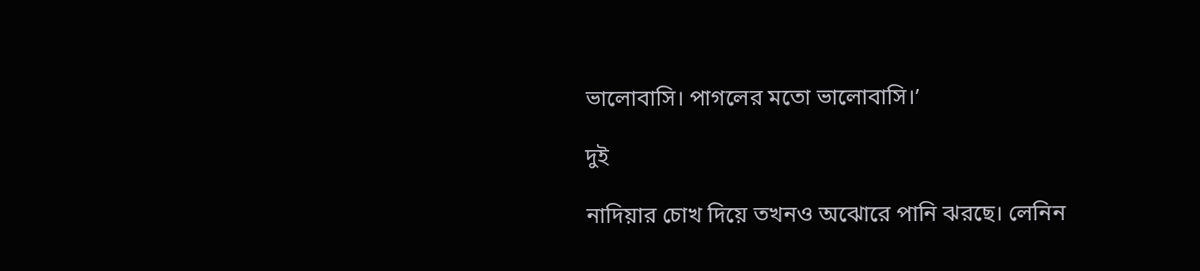ভালোবাসি। পাগলের মতো ভালোবাসি।’

দুই

নাদিয়ার চোখ দিয়ে তখনও অঝোরে পানি ঝরছে। লেনিন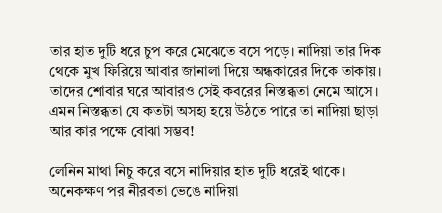তার হাত দুটি ধরে চুপ করে মেঝেতে বসে পড়ে। নাদিয়া তার দিক থেকে মুখ ফিরিয়ে আবার জানালা দিয়ে অন্ধকারের দিকে তাকায়। তাদের শোবার ঘরে আবারও সেই কবরের নিস্তব্ধতা নেমে আসে। এমন নিস্তব্ধতা যে কতটা অসহ্য হয়ে উঠতে পারে তা নাদিয়া ছাড়া আর কার পক্ষে বোঝা সম্ভব!

লেনিন মাথা নিচু করে বসে নাদিয়ার হাত দুটি ধরেই থাকে। অনেকক্ষণ পর নীরবতা ভেঙে নাদিয়া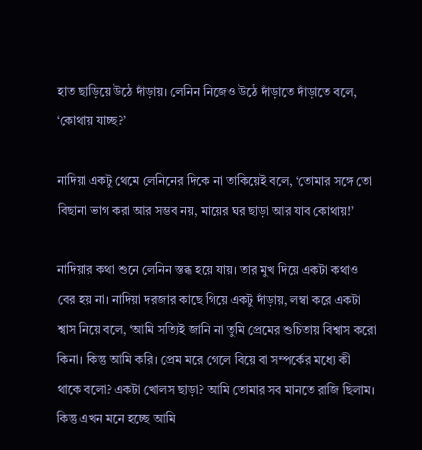হাত ছাড়িয়ে উঠে দাঁড়ায়। লেনিন নিজেও উঠে দাঁড়াতে দাঁড়াতে বলে, ‘কোথায় যাচ্ছ?’

নাদিয়া একটু থেমে লেনিনের দিকে না তাকিয়েই বলে, ‘তোমার সঙ্গে তো বিছানা ভাগ করা আর সম্ভব নয়, মায়ের ঘর ছাড়া আর যাব কোথায়!’

নাদিয়ার কথা শুনে লেনিন স্তব্ধ হয়ে যায়। তার মুখ দিয়ে একটা কথাও বের হয় না। নাদিয়া দরজার কাছে গিয়ে একটু দাঁড়ায়, লম্বা করে একটা শ্বাস নিয়ে বলে, ‘আমি সত্যিই জানি না তুমি প্রেমের শুচিতায় বিশ্বাস করো কিনা। কিন্তু আমি করি। প্রেম মরে গেলে বিয়ে বা সম্পর্কের মধ্যে কী থাকে বলো? একটা খোলস ছাড়া? আমি তোমার সব মানতে রাজি ছিলাম। কিন্তু এখন মনে হচ্ছে আমি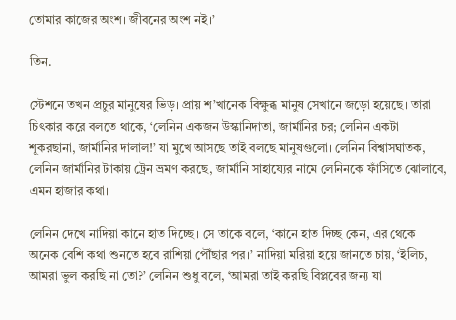তোমার কাজের অংশ। জীবনের অংশ নই।’

তিন.

স্টেশনে তখন প্রচুর মানুষের ভিড়। প্রায় শ’খানেক বিক্ষুব্ধ মানুষ সেখানে জড়ো হয়েছে। তারা চিৎকার করে বলতে থাকে, ‘লেনিন একজন উস্কানিদাতা, জার্মানির চর; লেনিন একটা শূকরছানা, জার্মানির দালাল!’ যা মুখে আসছে তাই বলছে মানুষগুলো। লেনিন বিশ্বাসঘাতক, লেনিন জার্মানির টাকায় ট্রেন ভ্রমণ করছে, জার্মানি সাহায্যের নামে লেনিনকে ফাঁসিতে ঝোলাবে, এমন হাজার কথা।

লেনিন দেখে নাদিয়া কানে হাত দিচ্ছে। সে তাকে বলে, ‘কানে হাত দিচ্ছ কেন, এর থেকে অনেক বেশি কথা শুনতে হবে রাশিয়া পৌঁছার পর।’ নাদিয়া মরিয়া হয়ে জানতে চায়, ‘ইলিচ, আমরা ভুল করছি না তো?’ লেনিন শুধু বলে, ‘আমরা তাই করছি বিপ্লবের জন্য যা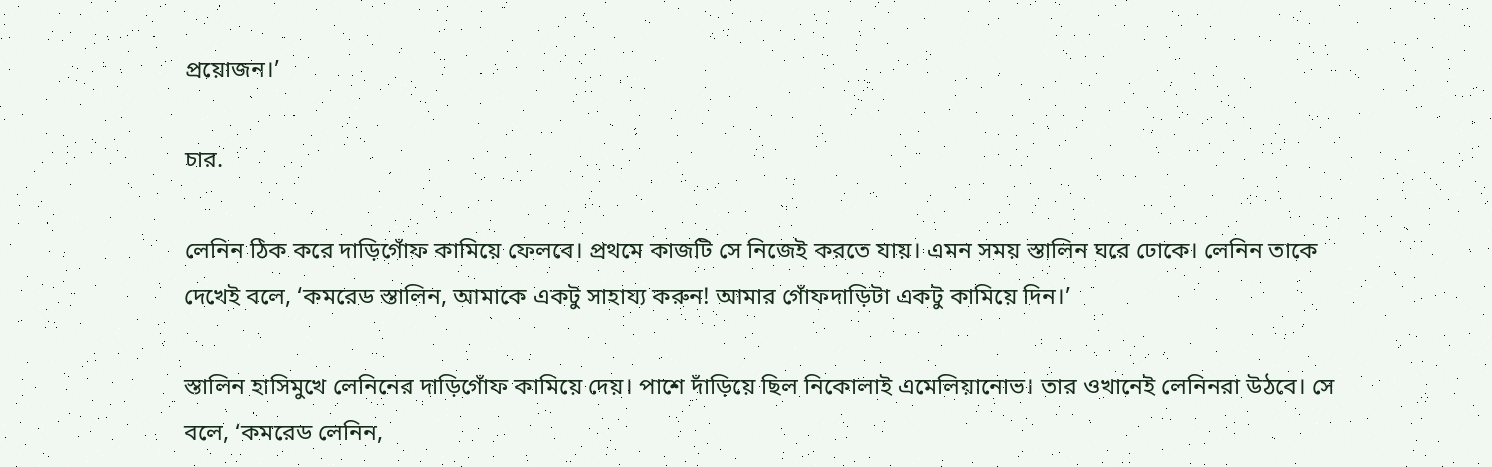প্রয়োজন।’

চার.

লেনিন ঠিক করে দাড়িগোঁফ কামিয়ে ফেলবে। প্রথমে কাজটি সে নিজেই করতে যায়। এমন সময় স্তালিন ঘরে ঢোকে। লেনিন তাকে দেখেই বলে, ‘কমরেড স্তালিন, আমাকে একটু সাহায্য করুন! আমার গোঁফদাড়িটা একটু কামিয়ে দিন।’

স্তালিন হাসিমুখে লেনিনের দাড়িগোঁফ কামিয়ে দেয়। পাশে দাঁড়িয়ে ছিল নিকোলাই এমেলিয়ানোভ। তার ওখানেই লেনিনরা উঠবে। সে বলে, ‘কমরেড লেনিন,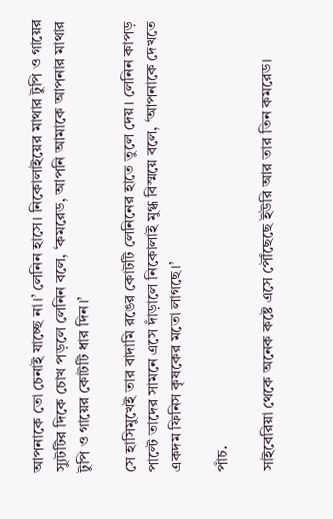আপনাকে তো চেনাই যাচ্ছে না।’ লেনিন হাসে। নিকোলাইয়ের মাথার টুপি ও গায়ের স্যুটটির দিকে চোখ পড়লে লেনিন বলে, ‘কমরেড, আপনি আমাকে আপনার মাথার টুপি ও গায়ের কোটটি ধার দিন।’

সে হাসিমুখেই তার বাদামি রঙের কোটটি লেনিনের হাতে তুলে দেয়। লেনিন কাপড় পাল্টে তাদের সামনে এসে দাঁড়ালে নিকোলাই মুগ্ধ বিস্ময়ে বলে, ‘আপনাকে দেখতে একদম ফিনিস কৃষকের মতো লাগছে।’

পাঁচ.

সাইবেরিয়া থেকে অনেক কষ্টে এসে পৌঁছেছে ইউরি আর তার তিন কমরেড।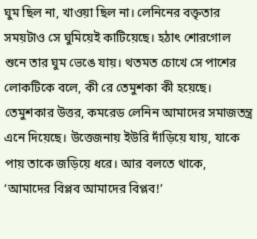ঘুম ছিল না, খাওয়া ছিল না। লেনিনের বক্তৃতার সময়টাও সে ঘুমিয়েই কাটিয়েছে। হঠাৎ শোরগোল শুনে তার ঘুম ভেঙে যায়। থতমত চোখে সে পাশের লোকটিকে বলে, কী রে তেমুশকা কী হয়েছে। তেমুশকার উত্তর, কমরেড লেনিন আমাদের সমাজতন্ত্র এনে দিয়েছে। উত্তেজনায় ইউরি দাঁড়িয়ে যায়, যাকে পায় তাকে জড়িয়ে ধরে। আর বলতে থাকে, ‘আমাদের বিপ্লব আমাদের বিপ্লব!’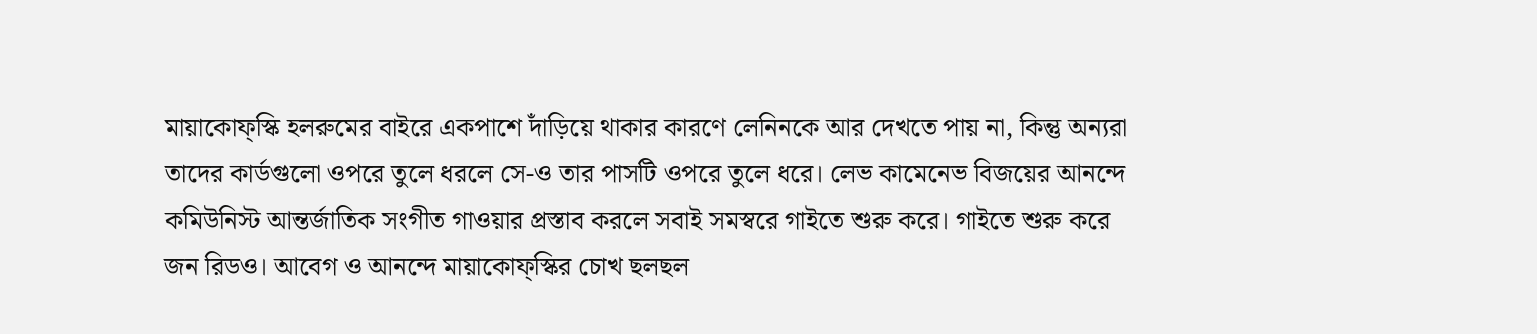মায়াকোফ্স্কি হলরুমের বাইরে একপাশে দাঁড়িয়ে থাকার কারণে লেনিনকে আর দেখতে পায় না, কিন্তু অন্যরা তাদের কার্ডগুলো ওপরে তুলে ধরলে সে-ও তার পাসটি ওপরে তুলে ধরে। লেভ কামেনেভ বিজয়ের আনন্দে কমিউনিস্ট আন্তর্জাতিক সংগীত গাওয়ার প্রস্তাব করলে সবাই সমস্বরে গাইতে শুরু করে। গাইতে শুরু করে জন রিডও। আবেগ ও আনন্দে মায়াকোফ্স্কির চোখ ছলছল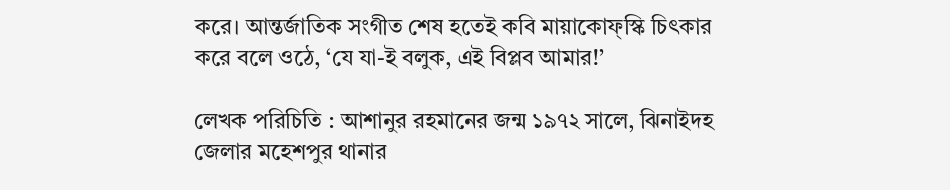করে। আন্তর্জাতিক সংগীত শেষ হতেই কবি মায়াকোফ্স্কি চিৎকার করে বলে ওঠে, ‘যে যা-ই বলুক, এই বিপ্লব আমার!’

লেখক পরিচিতি : আশানুর রহমানের জন্ম ১৯৭২ সালে, ঝিনাইদহ জেলার মহেশপুর থানার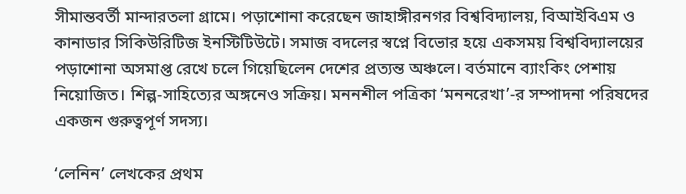সীমান্তবর্তী মান্দারতলা গ্রামে। পড়াশোনা করেছেন জাহাঙ্গীরনগর বিশ্ববিদ্যালয়, বিআইবিএম ও কানাডার সিকিউরিটিজ ইনস্টিটিউটে। সমাজ বদলের স্বপ্নে বিভোর হয়ে একসময় বিশ্ববিদ্যালয়ের পড়াশোনা অসমাপ্ত রেখে চলে গিয়েছিলেন দেশের প্রত্যন্ত অঞ্চলে। বর্তমানে ব্যাংকিং পেশায় নিয়োজিত। শিল্প-সাহিত্যের অঙ্গনেও সক্রিয়। মননশীল পত্রিকা ‘মননরেখা’-র সম্পাদনা পরিষদের একজন গুরুত্বপূর্ণ সদস্য।

‘লেনিন’ লেখকের প্রথম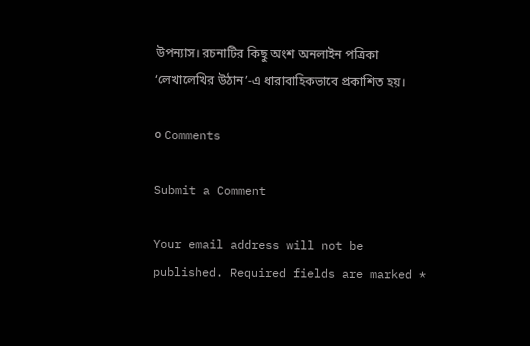উপন্যাস। রচনাটির কিছু অংশ অনলাইন পত্রিকা ‘লেখালেখির উঠান’-এ ধারাবাহিকভাবে প্রকাশিত হয়।

০ Comments

Submit a Comment

Your email address will not be published. Required fields are marked *